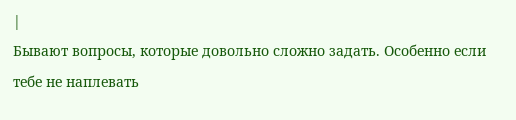|
Бывают вопросы, которые довольно сложно задать. Особенно если тебе не наплевать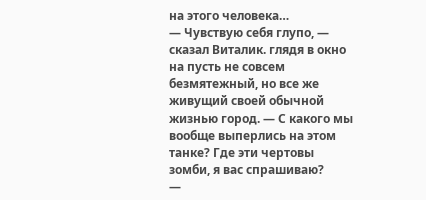на этого человека…
— Чувствую себя глупо, — сказал Виталик. глядя в окно на пусть не совсем безмятежный, но все же живущий своей обычной жизнью город. — С какого мы вообще выперлись на этом танке? Где эти чертовы зомби, я вас спрашиваю?
—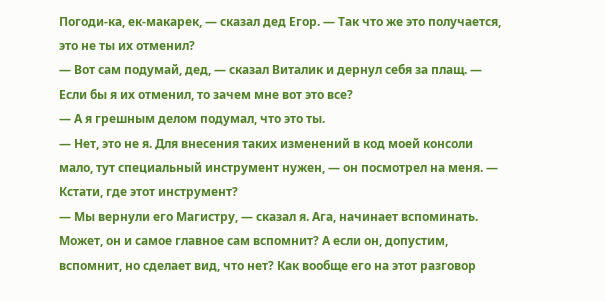Погоди-ка, ек-макарек, — сказал дед Егор. — Так что же это получается, это не ты их отменил?
— Вот сам подумай, дед, — сказал Виталик и дернул себя за плащ. — Если бы я их отменил, то зачем мне вот это все?
— А я грешным делом подумал, что это ты.
— Нет, это не я. Для внесения таких изменений в код моей консоли мало, тут специальный инструмент нужен, — он посмотрел на меня. — Кстати, где этот инструмент?
— Мы вернули его Магистру, — сказал я. Ага, начинает вспоминать. Может, он и самое главное сам вспомнит? А если он, допустим, вспомнит, но сделает вид, что нет? Как вообще его на этот разговор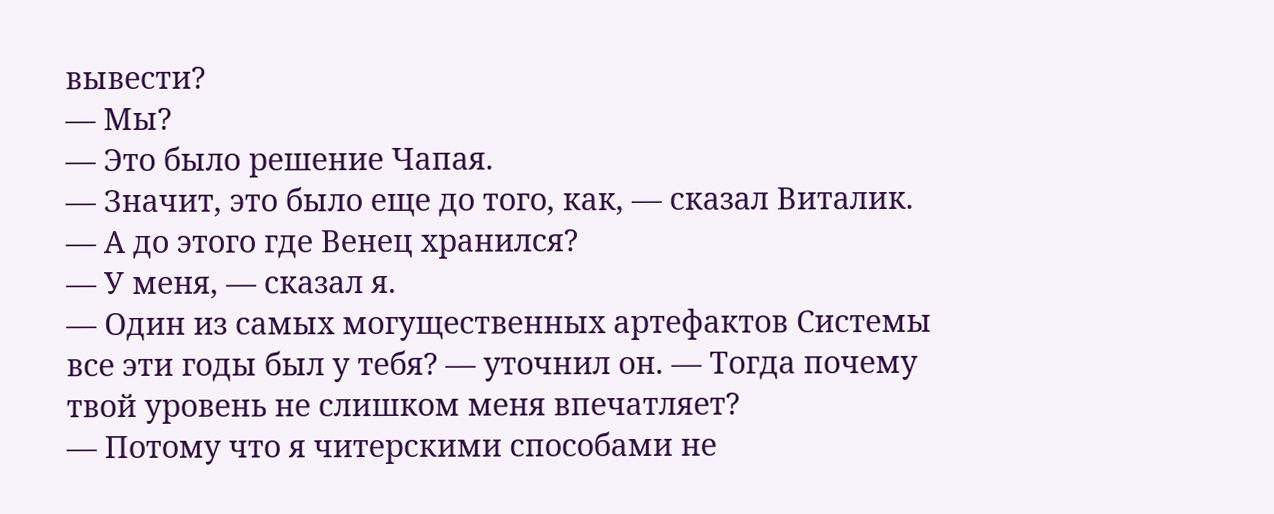вывести?
— Мы?
— Это было решение Чапая.
— Значит, это было еще до того, как, — сказал Виталик. — А до этого где Венец хранился?
— У меня, — сказал я.
— Один из самых могущественных артефактов Системы все эти годы был у тебя? — уточнил он. — Тогда почему твой уровень не слишком меня впечатляет?
— Потому что я читерскими способами не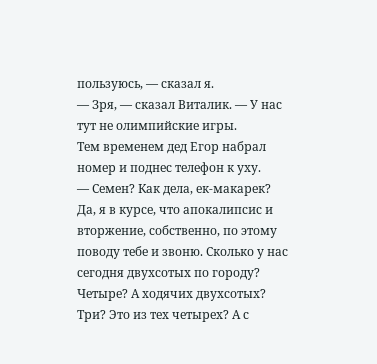пользуюсь, — сказал я.
— Зря, — сказал Виталик. — У нас тут не олимпийские игры.
Тем временем дед Егор набрал номер и поднес телефон к уху.
— Семен? Как дела, ек-макарек? Да, я в курсе, что апокалипсис и вторжение, собственно, по этому поводу тебе и звоню. Сколько у нас сегодня двухсотых по городу? Четыре? А ходячих двухсотых? Три? Это из тех четырех? А с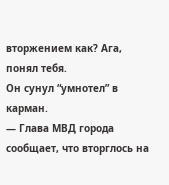вторжением как? Ага, понял тебя.
Он сунул “умнотел” в карман.
— Глава МВД города сообщает, что вторглось на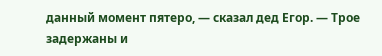данный момент пятеро, — сказал дед Егор. — Трое задержаны и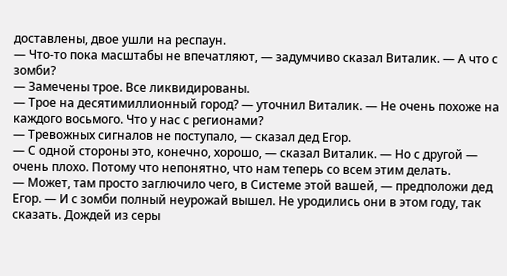доставлены, двое ушли на респаун.
— Что-то пока масштабы не впечатляют, — задумчиво сказал Виталик. — А что с зомби?
— Замечены трое. Все ликвидированы.
— Трое на десятимиллионный город? — уточнил Виталик. — Не очень похоже на каждого восьмого. Что у нас с регионами?
— Тревожных сигналов не поступало, — сказал дед Егор.
— С одной стороны это, конечно, хорошо, — сказал Виталик. — Но с другой — очень плохо. Потому что непонятно, что нам теперь со всем этим делать.
— Может, там просто заглючило чего, в Системе этой вашей, — предположи дед Егор. — И с зомби полный неурожай вышел. Не уродились они в этом году, так сказать. Дождей из серы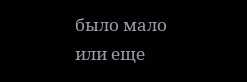было мало или еще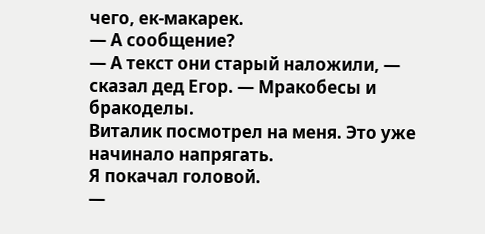чего, ек-макарек.
— А сообщение?
— А текст они старый наложили, — сказал дед Егор. — Мракобесы и бракоделы.
Виталик посмотрел на меня. Это уже начинало напрягать.
Я покачал головой.
—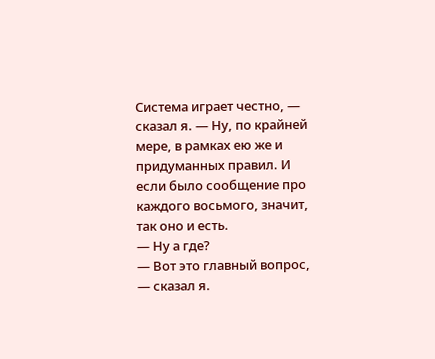Система играет честно, — сказал я. — Ну, по крайней мере, в рамках ею же и придуманных правил. И если было сообщение про каждого восьмого, значит, так оно и есть.
— Ну а где?
— Вот это главный вопрос, — сказал я.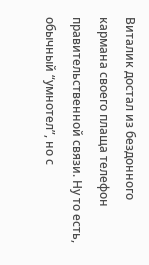Виталик достал из бездонного кармана своего плаща телефон правительственной связи. Ну то есть, обычный “умнотел”, но с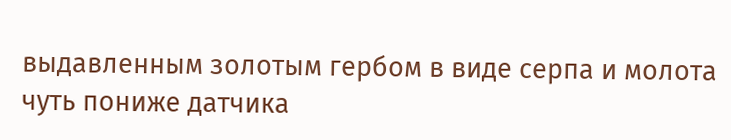выдавленным золотым гербом в виде серпа и молота чуть пониже датчика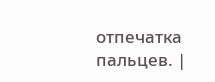отпечатка пальцев. |